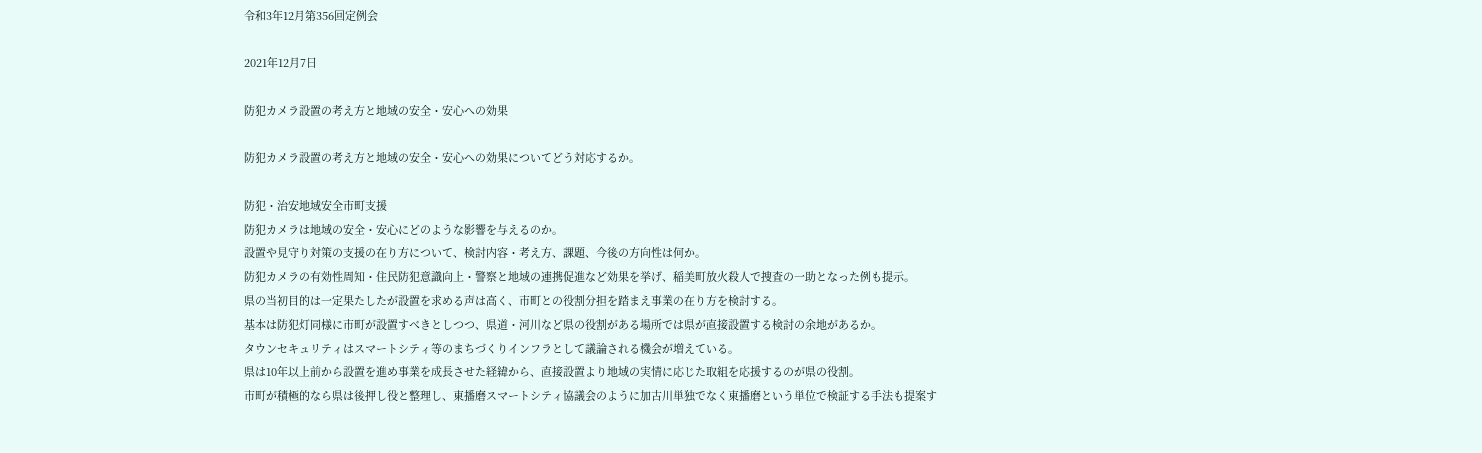令和3年12月第356回定例会

2021年12月7日

防犯カメラ設置の考え方と地域の安全・安心への効果

防犯カメラ設置の考え方と地域の安全・安心への効果についてどう対応するか。

防犯・治安地域安全市町支援
防犯カメラは地域の安全・安心にどのような影響を与えるのか。
設置や見守り対策の支援の在り方について、検討内容・考え方、課題、今後の方向性は何か。
防犯カメラの有効性周知・住民防犯意識向上・警察と地域の連携促進など効果を挙げ、稲美町放火殺人で捜査の一助となった例も提示。
県の当初目的は一定果たしたが設置を求める声は高く、市町との役割分担を踏まえ事業の在り方を検討する。
基本は防犯灯同様に市町が設置すべきとしつつ、県道・河川など県の役割がある場所では県が直接設置する検討の余地があるか。
タウンセキュリティはスマートシティ等のまちづくりインフラとして議論される機会が増えている。
県は10年以上前から設置を進め事業を成長させた経緯から、直接設置より地域の実情に応じた取組を応援するのが県の役割。
市町が積極的なら県は後押し役と整理し、東播磨スマートシティ協議会のように加古川単独でなく東播磨という単位で検証する手法も提案す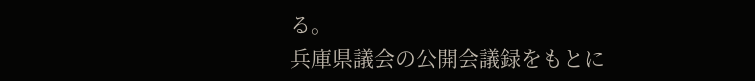る。
兵庫県議会の公開会議録をもとに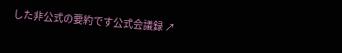した非公式の要約です公式会議録 ↗